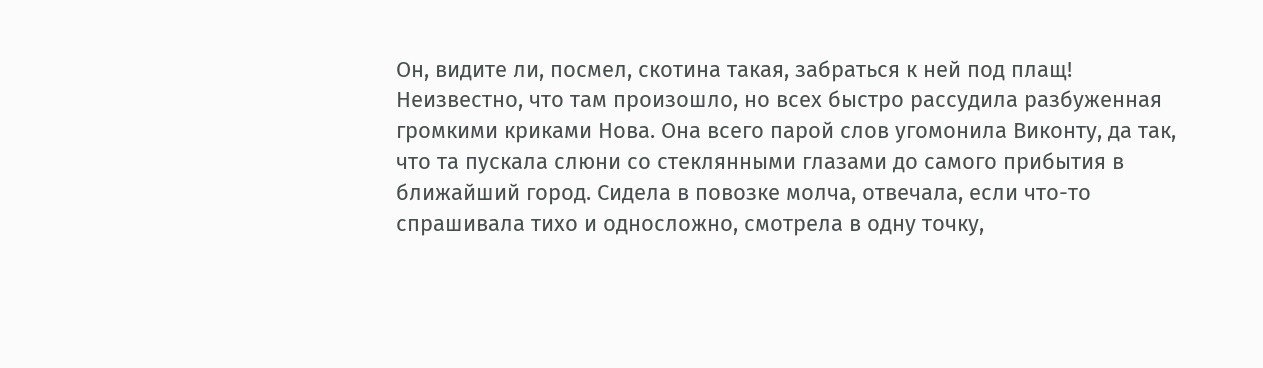Он, видите ли, посмел, скотина такая, забраться к ней под плащ! Неизвестно, что там произошло, но всех быстро рассудила разбуженная громкими криками Нова. Она всего парой слов угомонила Виконту, да так, что та пускала слюни со стеклянными глазами до самого прибытия в ближайший город. Сидела в повозке молча, отвечала, если что-то спрашивала тихо и односложно, смотрела в одну точку,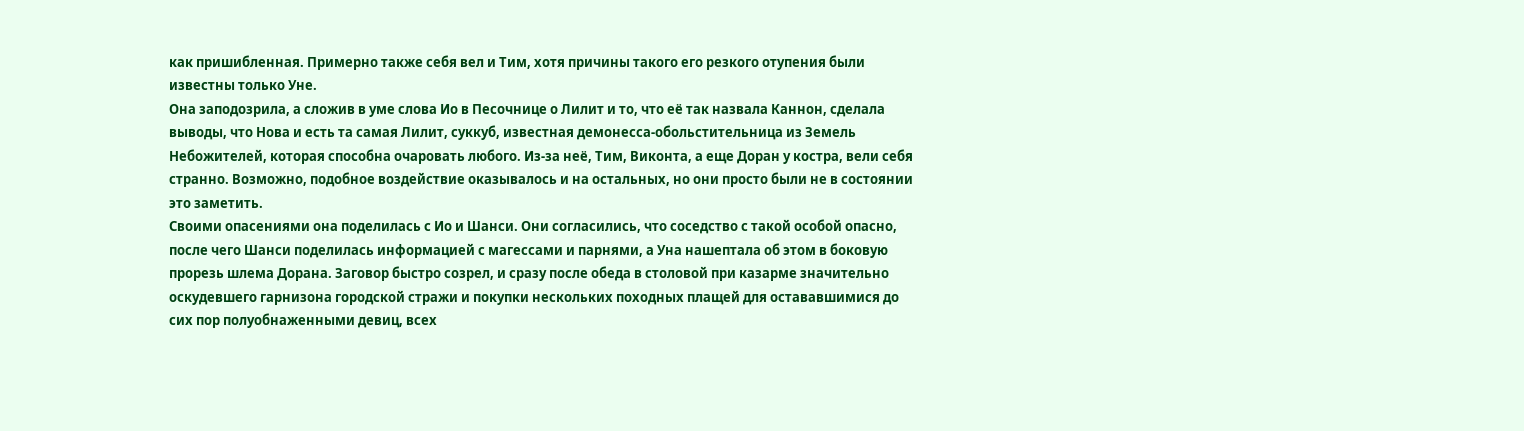как пришибленная. Примерно также себя вел и Тим, хотя причины такого его резкого отупения были известны только Уне.
Она заподозрила, а сложив в уме слова Ио в Песочнице о Лилит и то, что её так назвала Каннон, сделала выводы, что Нова и есть та самая Лилит, суккуб, известная демонесса-обольстительница из Земель Небожителей, которая способна очаровать любого. Из-за неё, Тим, Виконта, а еще Доран у костра, вели себя странно. Возможно, подобное воздействие оказывалось и на остальных, но они просто были не в состоянии это заметить.
Своими опасениями она поделилась с Ио и Шанси. Они согласились, что соседство с такой особой опасно, после чего Шанси поделилась информацией с магессами и парнями, а Уна нашептала об этом в боковую прорезь шлема Дорана. Заговор быстро созрел, и сразу после обеда в столовой при казарме значительно оскудевшего гарнизона городской стражи и покупки нескольких походных плащей для остававшимися до сих пор полуобнаженными девиц, всех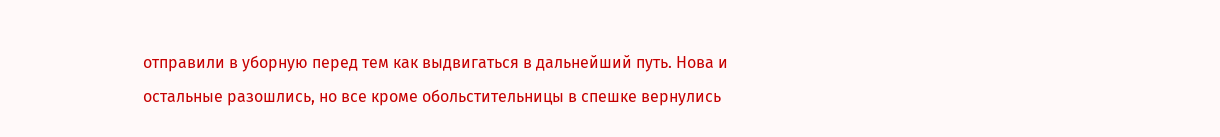отправили в уборную перед тем как выдвигаться в дальнейший путь. Нова и остальные разошлись, но все кроме обольстительницы в спешке вернулись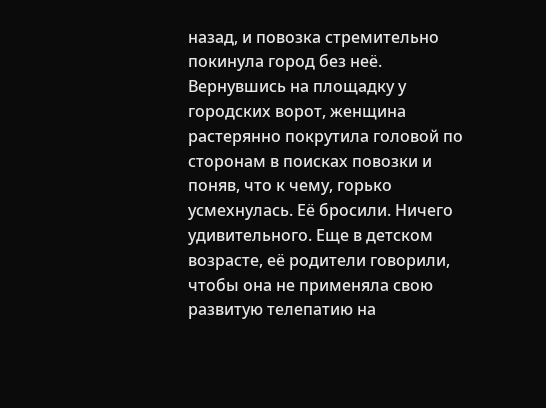назад, и повозка стремительно покинула город без неё.
Вернувшись на площадку у городских ворот, женщина растерянно покрутила головой по сторонам в поисках повозки и поняв, что к чему, горько усмехнулась. Её бросили. Ничего удивительного. Еще в детском возрасте, её родители говорили, чтобы она не применяла свою развитую телепатию на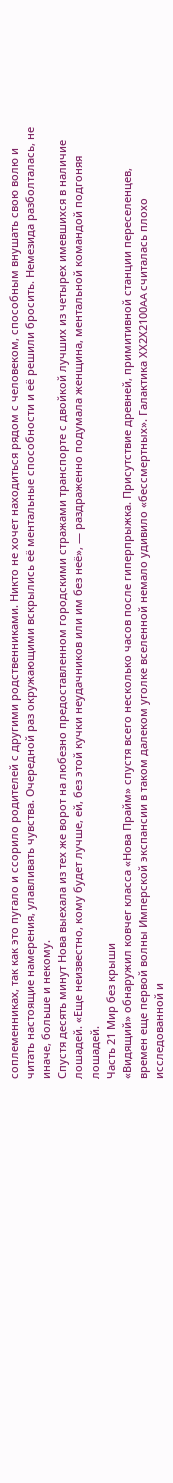соплеменниках, так как это пугало и ссорило родителей с другими родственниками. Никто не хочет находиться рядом с человеком, способным внушать свою волю и читать настоящие намерения, улавливать чувства. Очередной раз окружающими вскрылись её ментальные способности и её решили бросить. Немезида разболталась, не иначе, больше и некому.
Спустя десять минут Нова выехала из тех же ворот на любезно предоставленном городскими стражами транспорте с двойкой лучших из четырех имевшихся в наличие лошадей. «Еще неизвестно, кому будет лучше, ей, без этой кучки неудачников или им без неё», — раздраженно подумала женщина, ментальной командой подгоняя лошадей.
Часть 21 Мир без крыши
«Видящий» обнаружил ковчег класса «Нова Прайм» спустя всего несколько часов после гиперпрыжка. Присутствие древней, примитивной станции переселенцев, времен еще первой волны Имперской экспансии в таком далеком уголке вселенной немало удивило «бессмертных». Галактика ХХ2Х2100AA считалась плохо исследованной и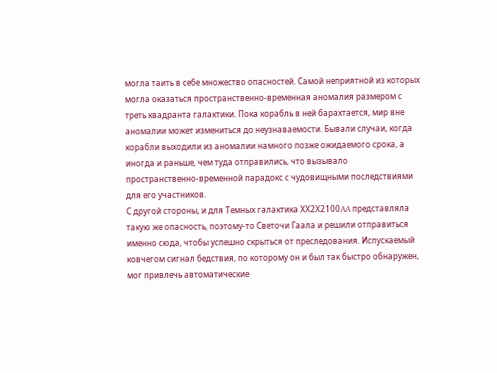могла таить в себе множество опасностей. Самой неприятной из которых могла оказаться пространственно-временная аномалия размером с треть квадранта галактики. Пока корабль в ней барахтается, мир вне аномалии может измениться до неузнаваемости. Бывали случаи, когда корабли выходили из аномалии намного позже ожидаемого срока, а иногда и раньше, чем туда отправились, что вызывало пространственно-временной парадокс с чудовищными последствиями для его участников.
С другой стороны, и для Темных галактика ХХ2Х2100AA представляла такую же опасность, поэтому-то Светочи Гаала и решили отправиться именно сюда, чтобы успешно скрыться от преследования. Испускаемый ковчегом сигнал бедствия, по которому он и был так быстро обнаружен, мог привлечь автоматические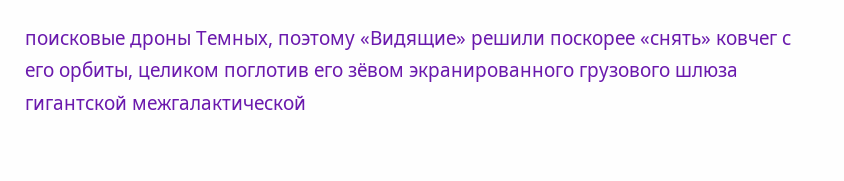поисковые дроны Темных, поэтому «Видящие» решили поскорее «снять» ковчег с его орбиты, целиком поглотив его зёвом экранированного грузового шлюза гигантской межгалактической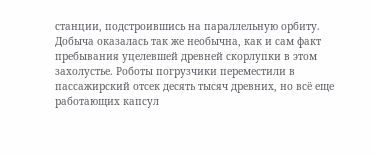станции, подстроившись на параллельную орбиту.
Добыча оказалась так же необычна, как и сам факт пребывания уцелевшей древней скорлупки в этом захолустье. Роботы погрузчики переместили в пассажирский отсек десять тысяч древних, но всё еще работающих капсул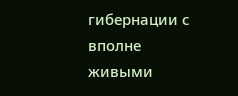гибернации с вполне живыми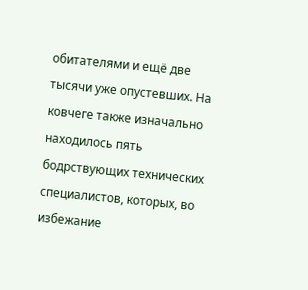обитателями и ещё две тысячи уже опустевших. На ковчеге также изначально находилось пять бодрствующих технических специалистов, которых, во избежание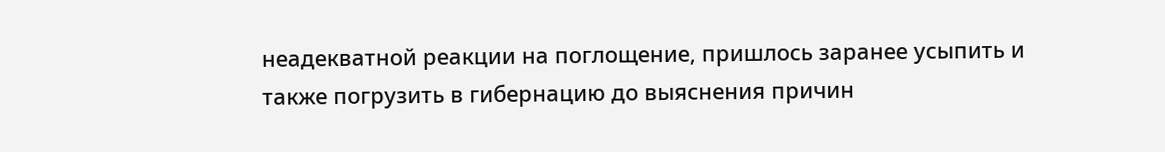неадекватной реакции на поглощение, пришлось заранее усыпить и также погрузить в гибернацию до выяснения причин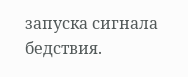запуска сигнала бедствия.